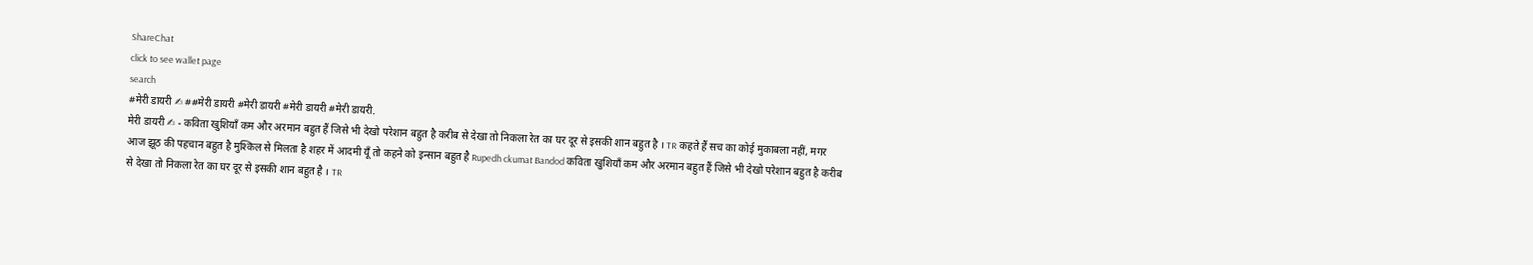ShareChat
click to see wallet page
search
#मेरी डायरी ✍ ##मेरी डायरी #मेरी डायरी #मेरी डायरी #मेरी डायरी.
मेरी डायरी ✍ - कविता खुशियाँ कम और अरमान बहुत हैं जिसे भी देखो परेशान बहुत है करीब से देखा तो निकला रेत का घर दूर से इसकी शान बहुत है । TR कहते हैं सच का कोई मुकाबला नहीं, मगर आज झूठ की पहचान बहुत है मुश्किल से मिलता है शहर में आदमी यूँ तो कहने को इन्सान बहुत है Rupedh ckumat Bandod कविता खुशियाँ कम और अरमान बहुत हैं जिसे भी देखो परेशान बहुत है करीब से देखा तो निकला रेत का घर दूर से इसकी शान बहुत है । TR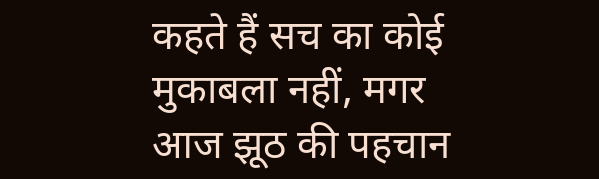कहते हैं सच का कोई मुकाबला नहीं, मगर आज झूठ की पहचान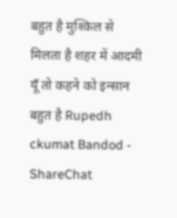बहुत है मुश्किल से मिलता है शहर में आदमी यूँ तो कहने को इन्सान बहुत है Rupedh ckumat Bandod - ShareChat